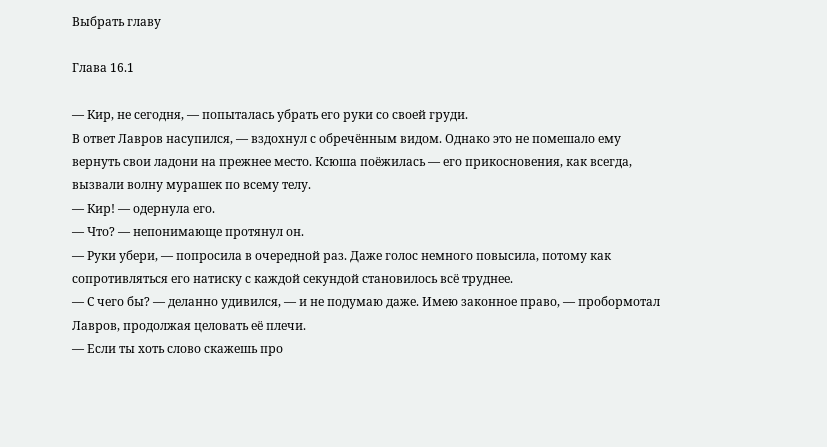Выбрать главу

Глава 16.1

— Кир, не сегодня, — попыталась убрать его руки со своей груди.
В ответ Лавров насупился, — вздохнул с обречённым видом. Однако это не помешало ему вернуть свои ладони на прежнее место. Ксюша поёжилась — его прикосновения, как всегда, вызвали волну мурашек по всему телу.
— Кир! — одернула его.
— Что? — непонимающе протянул он.
— Руки убери, — попросила в очередной раз. Даже голос немного повысила, потому как сопротивляться его натиску с каждой секундой становилось всё труднее.
— С чего бы? — деланно удивился, — и не подумаю даже. Имею законное право, — пробормотал Лавров, продолжая целовать её плечи.
— Если ты хоть слово скажешь про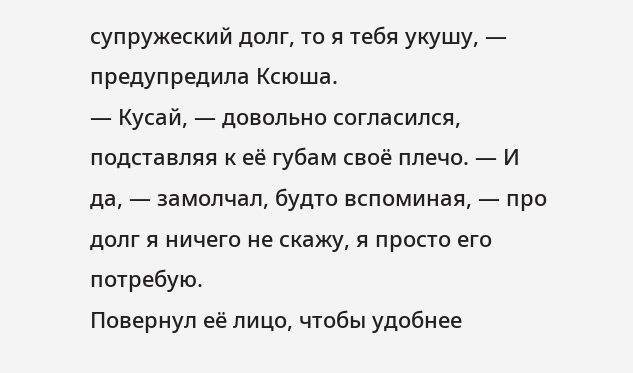супружеский долг, то я тебя укушу, — предупредила Ксюша.
— Кусай, — довольно согласился, подставляя к её губам своё плечо. — И да, — замолчал, будто вспоминая, — про долг я ничего не скажу, я просто его потребую.
Повернул её лицо, чтобы удобнее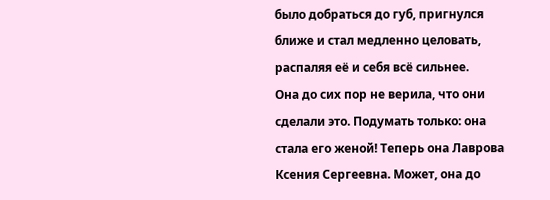было добраться до губ, пригнулся ближе и стал медленно целовать, распаляя её и себя всё сильнее.
Она до сих пор не верила, что они сделали это. Подумать только: она стала его женой! Теперь она Лаврова Ксения Сергеевна. Может, она до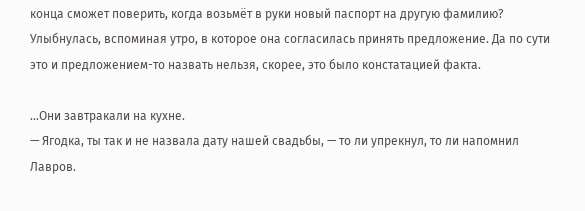конца сможет поверить, когда возьмёт в руки новый паспорт на другую фамилию? Улыбнулась, вспоминая утро, в которое она согласилась принять предложение. Да по сути это и предложением-то назвать нельзя, скорее, это было констатацией факта.

…Они завтракали на кухне.
— Ягодка, ты так и не назвала дату нашей свадьбы, — то ли упрекнул, то ли напомнил Лавров.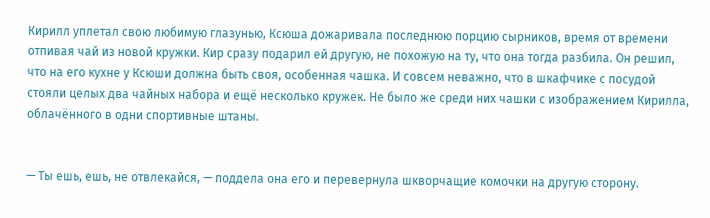Кирилл уплетал свою любимую глазунью, Ксюша дожаривала последнюю порцию сырников, время от времени отпивая чай из новой кружки. Кир сразу подарил ей другую, не похожую на ту, что она тогда разбила. Он решил, что на его кухне у Ксюши должна быть своя, особенная чашка. И совсем неважно, что в шкафчике с посудой стояли целых два чайных набора и ещё несколько кружек. Не было же среди них чашки с изображением Кирилла, облачённого в одни спортивные штаны.


— Ты ешь, ешь, не отвлекайся, — поддела она его и перевернула шкворчащие комочки на другую сторону.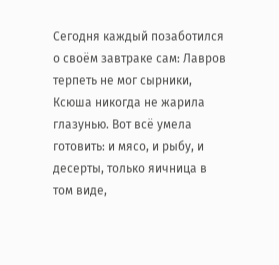Сегодня каждый позаботился о своём завтраке сам: Лавров терпеть не мог сырники, Ксюша никогда не жарила глазунью. Вот всё умела готовить: и мясо, и рыбу, и десерты, только яичница в том виде,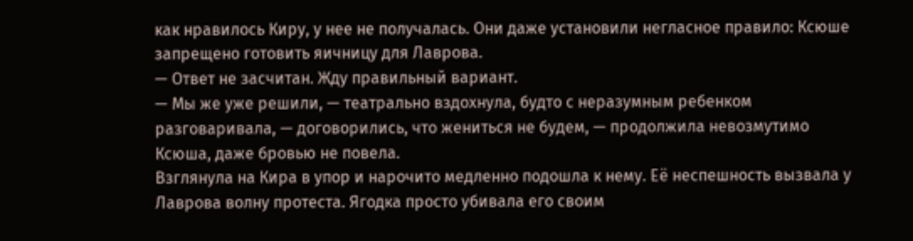как нравилось Киру, у нее не получалась. Они даже установили негласное правило: Ксюше запрещено готовить яичницу для Лаврова.
— Ответ не засчитан. Жду правильный вариант.
— Мы же уже решили, — театрально вздохнула, будто с неразумным ребенком разговаривала, — договорились, что жениться не будем, — продолжила невозмутимо Ксюша, даже бровью не повела.
Взглянула на Кира в упор и нарочито медленно подошла к нему. Её неспешность вызвала у Лаврова волну протеста. Ягодка просто убивала его своим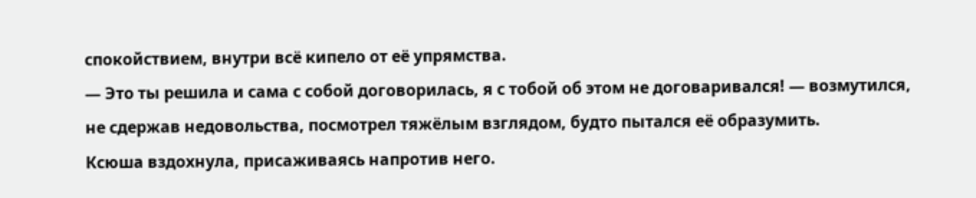спокойствием, внутри всё кипело от её упрямства.
— Это ты решила и сама с собой договорилась, я с тобой об этом не договаривался! — возмутился, не сдержав недовольства, посмотрел тяжёлым взглядом, будто пытался её образумить.
Ксюша вздохнула, присаживаясь напротив него.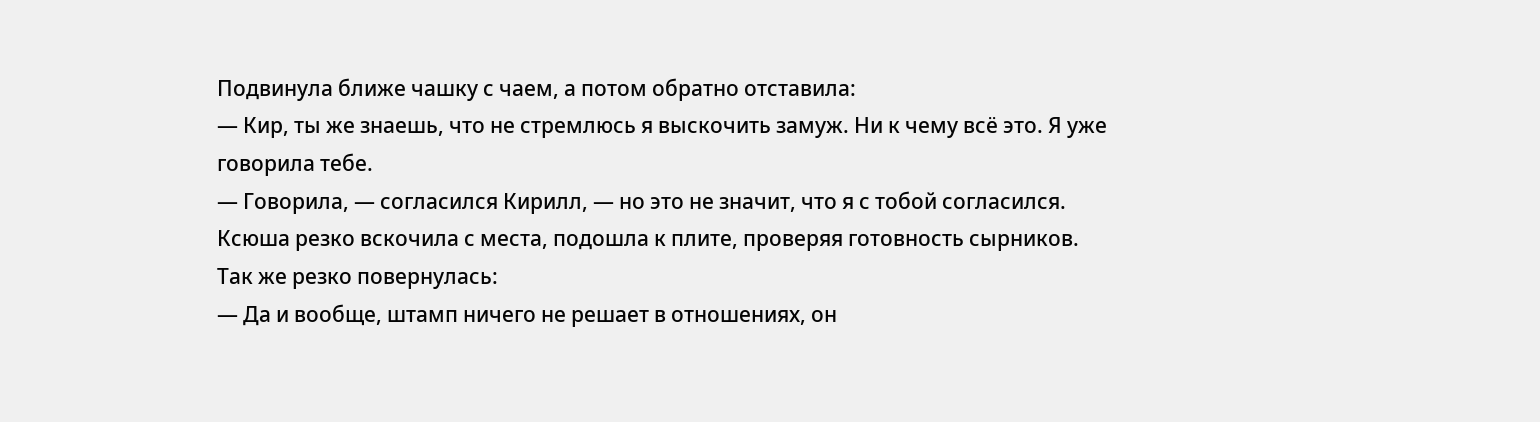Подвинула ближе чашку с чаем, а потом обратно отставила:
— Кир, ты же знаешь, что не стремлюсь я выскочить замуж. Ни к чему всё это. Я уже говорила тебе.
— Говорила, — согласился Кирилл, — но это не значит, что я с тобой согласился.
Ксюша резко вскочила с места, подошла к плите, проверяя готовность сырников.
Так же резко повернулась:
— Да и вообще, штамп ничего не решает в отношениях, он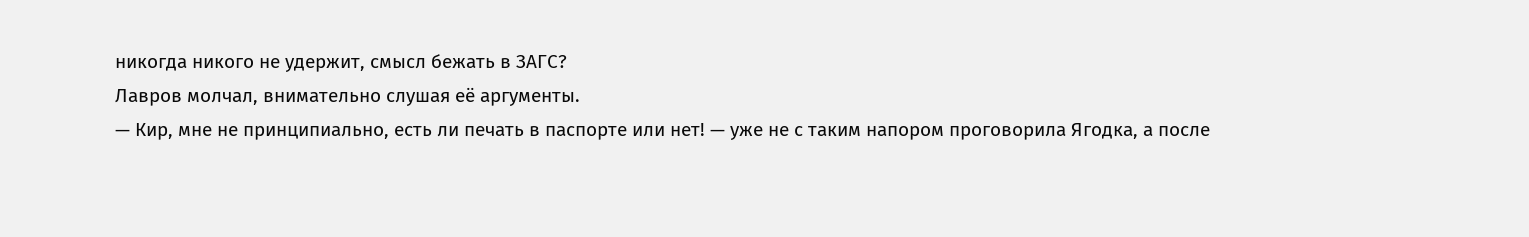никогда никого не удержит, смысл бежать в ЗАГС?
Лавров молчал, внимательно слушая её аргументы.
— Кир, мне не принципиально, есть ли печать в паспорте или нет! — уже не с таким напором проговорила Ягодка, а после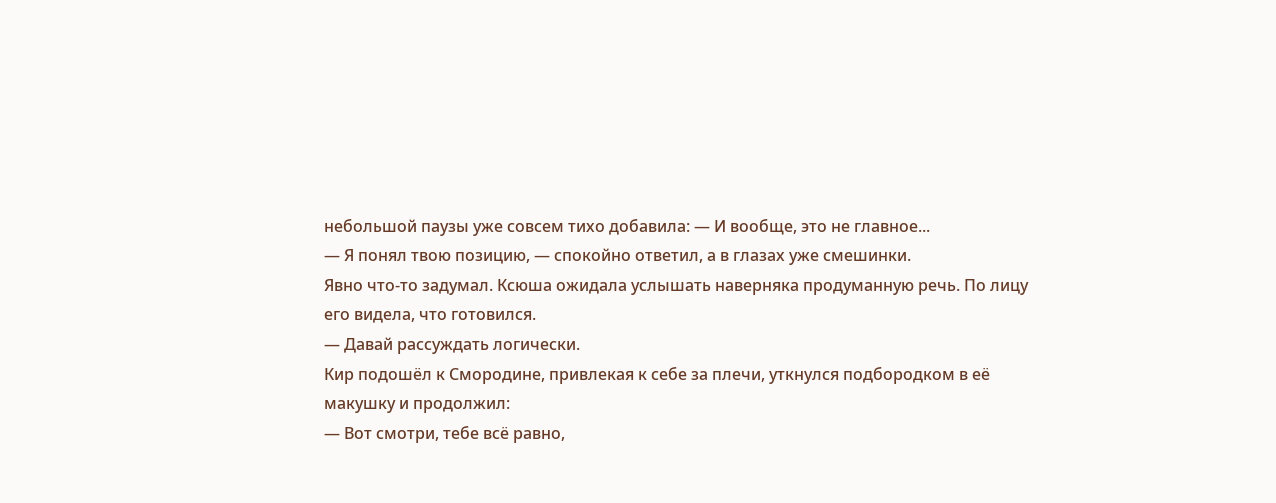небольшой паузы уже совсем тихо добавила: — И вообще, это не главное...
— Я понял твою позицию, — спокойно ответил, а в глазах уже смешинки.
Явно что-то задумал. Ксюша ожидала услышать наверняка продуманную речь. По лицу его видела, что готовился.
— Давай рассуждать логически.
Кир подошёл к Смородине, привлекая к себе за плечи, уткнулся подбородком в её макушку и продолжил:
— Вот смотри, тебе всё равно,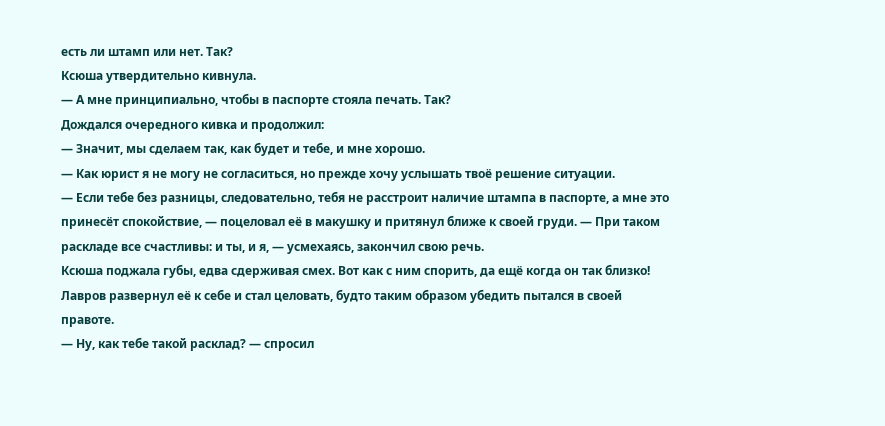есть ли штамп или нет. Так?
Ксюша утвердительно кивнула.
— А мне принципиально, чтобы в паспорте стояла печать. Так?
Дождался очередного кивка и продолжил:
— Значит, мы сделаем так, как будет и тебе, и мне хорошо.
— Как юрист я не могу не согласиться, но прежде хочу услышать твоё решение ситуации.
— Если тебе без разницы, следовательно, тебя не расстроит наличие штампа в паспорте, а мне это принесёт спокойствие, — поцеловал её в макушку и притянул ближе к своей груди. — При таком раскладе все счастливы: и ты, и я, — усмехаясь, закончил свою речь.
Ксюша поджала губы, едва сдерживая смех. Вот как с ним спорить, да ещё когда он так близко! Лавров развернул её к себе и стал целовать, будто таким образом убедить пытался в своей правоте.
— Ну, как тебе такой расклад? — спросил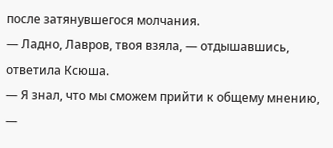после затянувшегося молчания.
— Ладно, Лавров, твоя взяла, — отдышавшись, ответила Ксюша.
— Я знал, что мы сможем прийти к общему мнению, —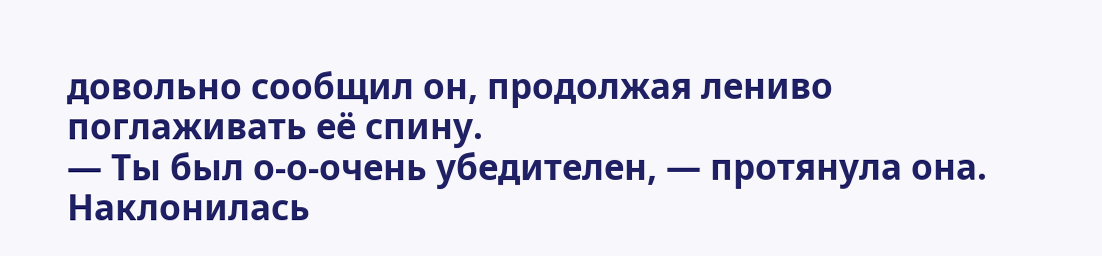довольно сообщил он, продолжая лениво поглаживать её спину.
— Ты был о-о-очень убедителен, — протянула она.
Наклонилась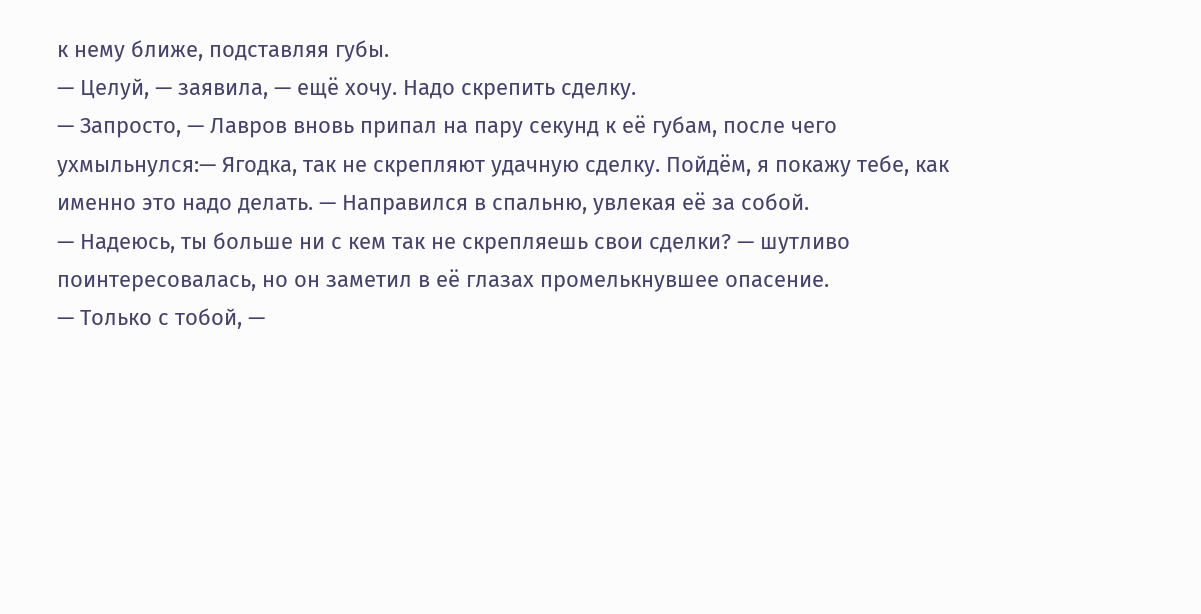к нему ближе, подставляя губы.
— Целуй, — заявила, — ещё хочу. Надо скрепить сделку.
— Запросто, — Лавров вновь припал на пару секунд к её губам, после чего ухмыльнулся:— Ягодка, так не скрепляют удачную сделку. Пойдём, я покажу тебе, как именно это надо делать. — Направился в спальню, увлекая её за собой.
— Надеюсь, ты больше ни с кем так не скрепляешь свои сделки? — шутливо поинтересовалась, но он заметил в её глазах промелькнувшее опасение.
— Только с тобой, —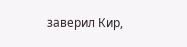заверил Кир,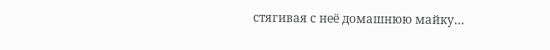стягивая с неё домашнюю майку…